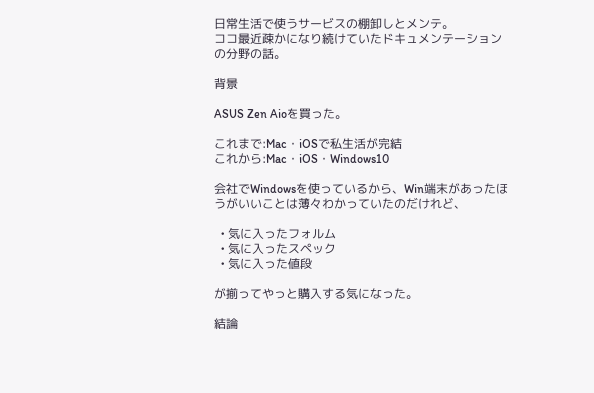日常生活で使うサービスの棚卸しとメンテ。
ココ最近疎かになり続けていたドキュメンテーションの分野の話。

背景

ASUS Zen Aioを買った。

これまで:Mac・iOSで私生活が完結
これから:Mac・iOS・Windows10

会社でWindowsを使っているから、Win端末があったほうがいいことは薄々わかっていたのだけれど、

  • 気に入ったフォルム
  • 気に入ったスペック
  • 気に入った値段

が揃ってやっと購入する気になった。

結論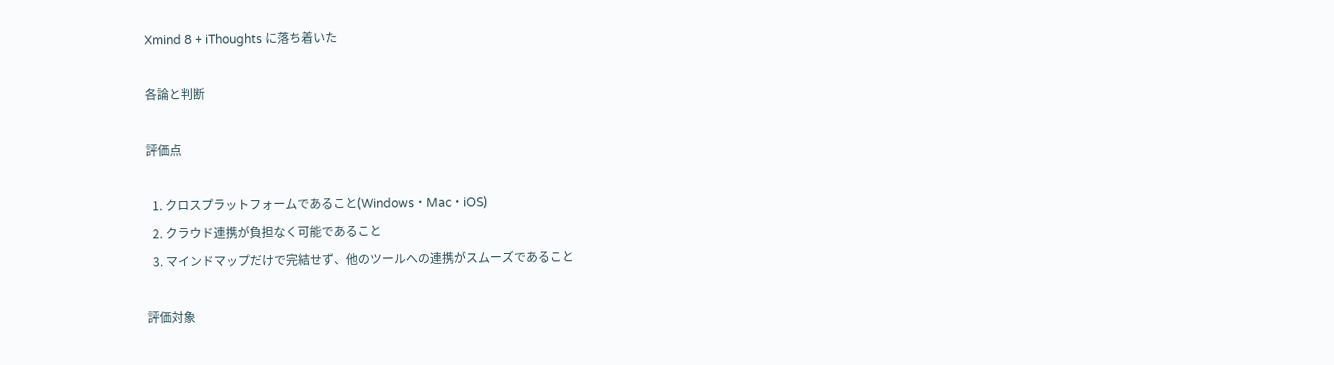Xmind 8 + iThoughts に落ち着いた

各論と判断

評価点

  1. クロスプラットフォームであること(Windows・Mac・iOS)
  2. クラウド連携が負担なく可能であること
  3. マインドマップだけで完結せず、他のツールへの連携がスムーズであること

評価対象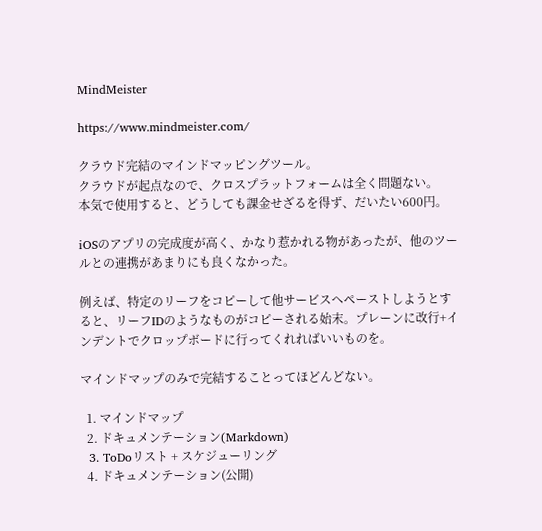MindMeister

https://www.mindmeister.com/

クラウド完結のマインドマッピングツール。
クラウドが起点なので、クロスプラットフォームは全く問題ない。
本気で使用すると、どうしても課金せざるを得ず、だいたい600円。

iOSのアプリの完成度が高く、かなり惹かれる物があったが、他のツールとの連携があまりにも良くなかった。

例えば、特定のリーフをコピーして他サービスへペーストしようとすると、リーフIDのようなものがコピーされる始末。プレーンに改行+インデントでクロップボードに行ってくれればいいものを。

マインドマップのみで完結することってほどんどない。

  1. マインドマップ
  2. ドキュメンテーション(Markdown)
  3. ToDoリスト + スケジューリング
  4. ドキュメンテーション(公開)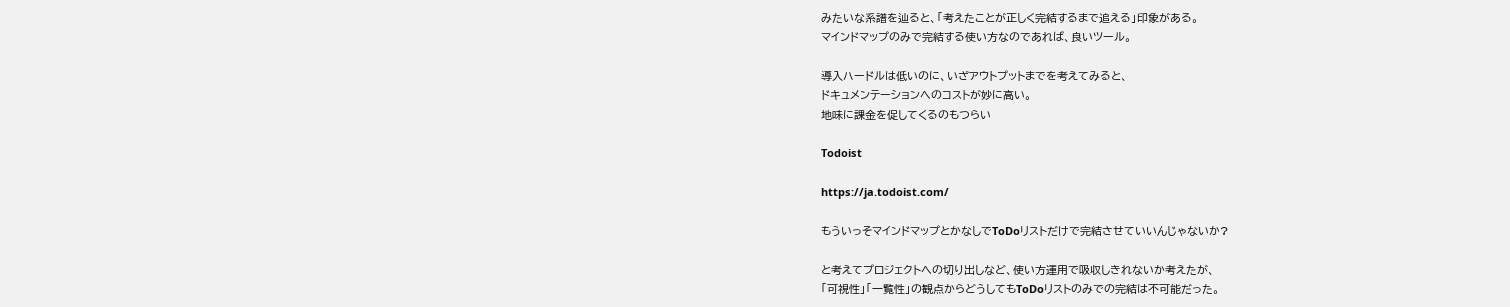みたいな系譜を辿ると、「考えたことが正しく完結するまで追える」印象がある。
マインドマップのみで完結する使い方なのであれば、良いツール。

導入ハードルは低いのに、いざアウトプットまでを考えてみると、
ドキュメンテーションへのコストが妙に高い。
地味に課金を促してくるのもつらい

Todoist

https://ja.todoist.com/

もういっそマインドマップとかなしでToDoリストだけで完結させていいんじゃないか?

と考えてプロジェクトへの切り出しなど、使い方運用で吸収しきれないか考えたが、
「可視性」「一覧性」の観点からどうしてもToDoリストのみでの完結は不可能だった。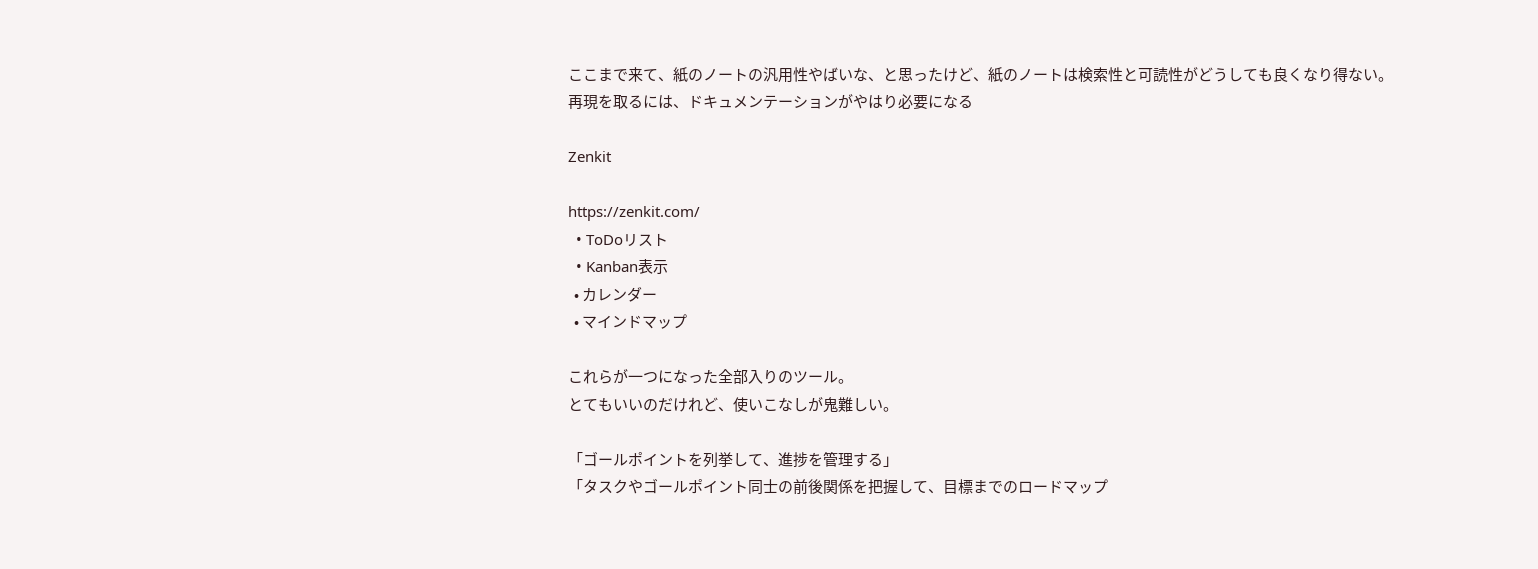ここまで来て、紙のノートの汎用性やばいな、と思ったけど、紙のノートは検索性と可読性がどうしても良くなり得ない。
再現を取るには、ドキュメンテーションがやはり必要になる

Zenkit

https://zenkit.com/
  • ToDoリスト
  • Kanban表示
  • カレンダー
  • マインドマップ

これらが一つになった全部入りのツール。
とてもいいのだけれど、使いこなしが鬼難しい。

「ゴールポイントを列挙して、進捗を管理する」
「タスクやゴールポイント同士の前後関係を把握して、目標までのロードマップ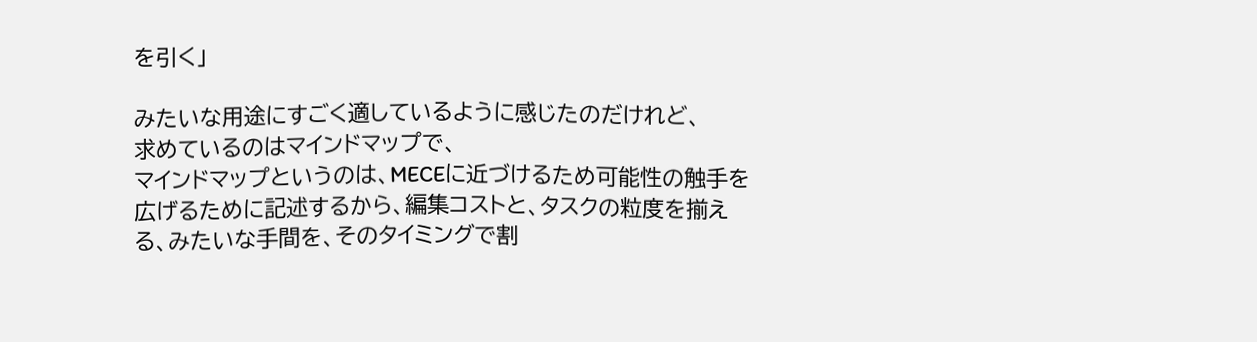を引く」

みたいな用途にすごく適しているように感じたのだけれど、
求めているのはマインドマップで、
マインドマップというのは、MECEに近づけるため可能性の触手を広げるために記述するから、編集コストと、タスクの粒度を揃える、みたいな手間を、そのタイミングで割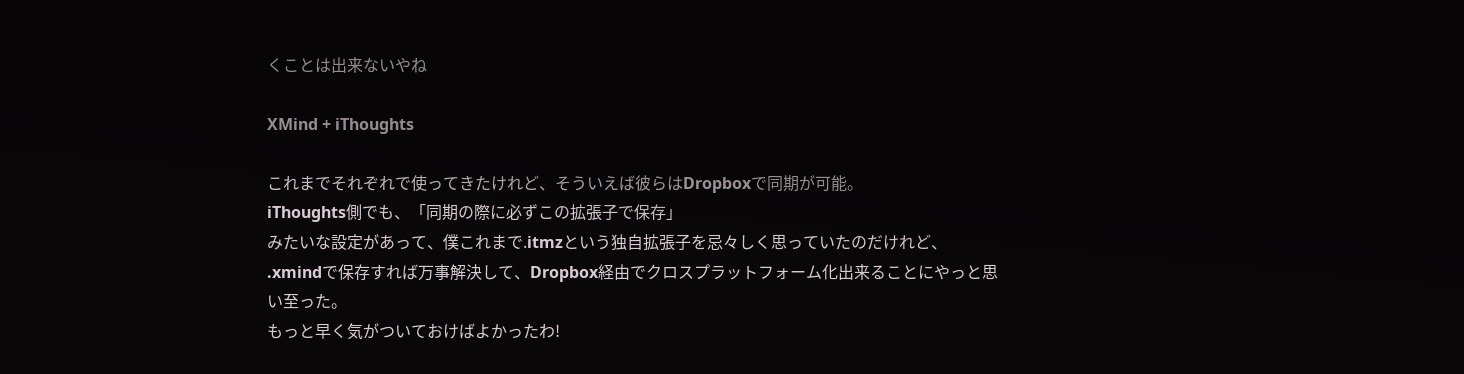くことは出来ないやね

XMind + iThoughts

これまでそれぞれで使ってきたけれど、そういえば彼らはDropboxで同期が可能。
iThoughts側でも、「同期の際に必ずこの拡張子で保存」
みたいな設定があって、僕これまで.itmzという独自拡張子を忌々しく思っていたのだけれど、
.xmindで保存すれば万事解決して、Dropbox経由でクロスプラットフォーム化出来ることにやっと思い至った。
もっと早く気がついておけばよかったわ!